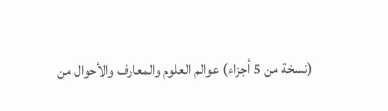(نسخة من 5 أجزاء) عوالم العلوم والمعارف والأحوال من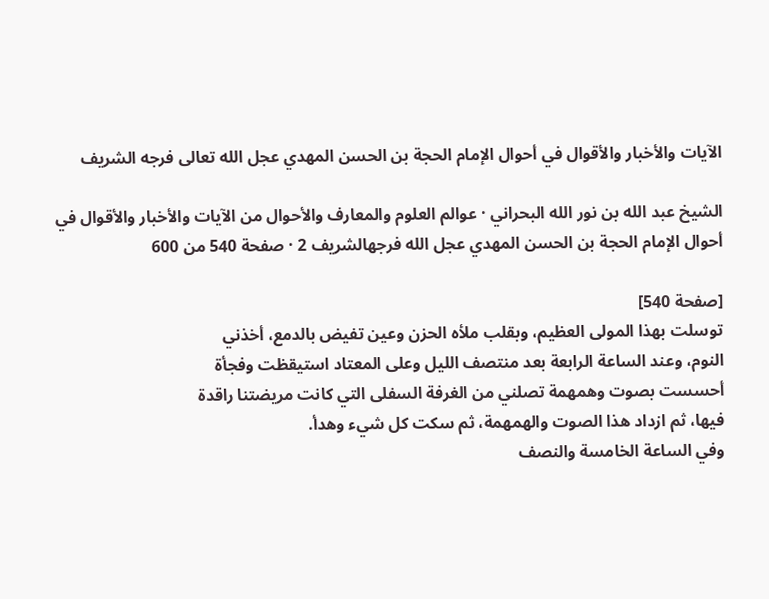الآيات والأخبار والأقوال في أحوال الإمام الحجة بن الحسن المهدي عجل الله تعالى فرجه الشريف

الشيخ عبد الله بن نور الله البحراني · عوالم العلوم والمعارف والأحوال من الآيات والأخبار والأقوال في أحوال الإمام الحجة بن الحسن المهدي عجل الله فرجهالشريف 2 · صفحة 540 من 600

[صفحة 540]
توسلت بهذا المولى العظيم، وبقلب ملأه الحزن وعين تفيض بالدمع، أخذني
النوم، وعند الساعة الرابعة بعد منتصف الليل وعلى المعتاد استيقظت وفجأة
أحسست بصوت وهمهمة تصلني من الغرفة السفلى التي كانت مريضتنا راقدة
فيها، ثم ازداد هذا الصوت والهمهمة، ثم سكت كل شيء وهدأ.
وفي الساعة الخامسة والنصف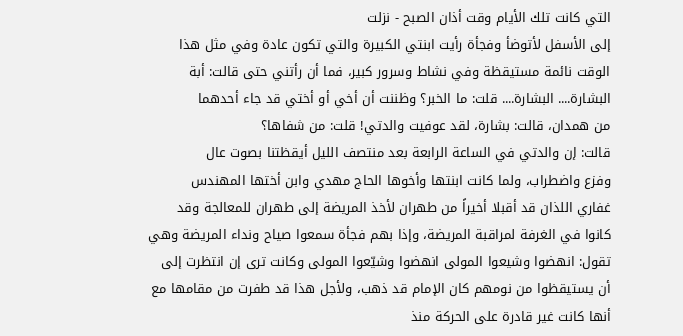التي كانت تلك الأيام وقت أذان الصبح - نزلت
إلى الأسفل لأتوضأ وفجأة رأيت ابنتي الكبيرة والتي تكون عادة وفي مثل هذا
الوقت نائمة مستيقظة وفي نشاط وسرور كبير، فما أن رأتني حتى قالت: أبة
البشارة.... البشارة.... قلت: ما الخبر؟ وظننت أن أخي أو أختي قد جاء أحدهما
من همدان، قالت: بشارة، لقد عوفيت والدتي! قلت: من شفاها؟
قالت: إن والدتي في الساعة الرابعة بعد منتصف الليل أيقظتنا بصوت عال
وفزع واضطراب، ولما كانت ابنتها وأخوها الحاج مهدي وابن أختها المهندس
غفاري اللذان قد أقبلا أخيراً من طهران لأخذ المريضة إلى طهران للمعالجة وقد
كانوا في الغرفة لمراقبة المريضة، وإذا بهم فجأة سمعوا صياح ونداء المريضة وهي
تقول: انهضوا وشيعوا المولى انهضوا وشيّعوا المولى وكانت ترى إن انتظرت إلى
أن يستيقظوا من نومهم كان الإمام قد ذهب، ولأجل هذا قد طفرت من مقامها مع
أنها كانت غير قادرة على الحركة منذ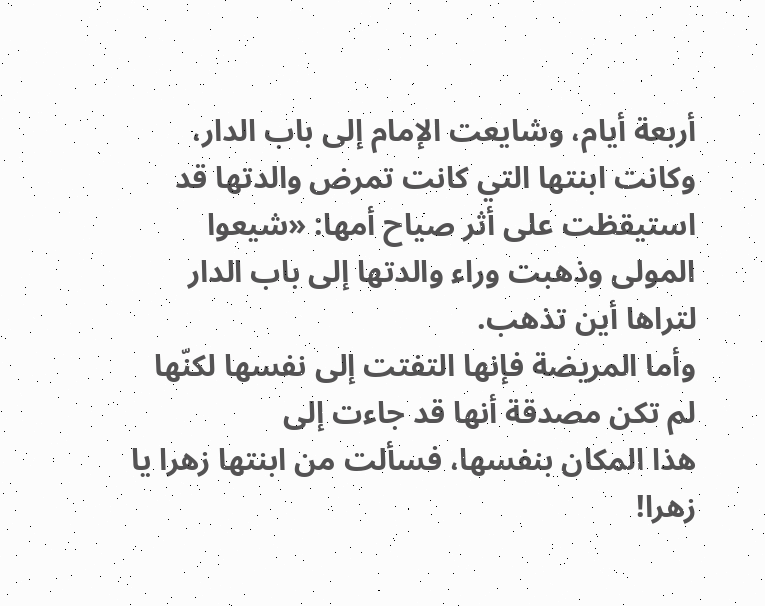أربعة أيام، وشايعت الإمام إلى باب الدار،
وكانت ابنتها التي كانت تمرض والدتها قد استيقظت على أثر صياح أمها: «شيعوا
المولى وذهبت وراء والدتها إلى باب الدار لتراها أين تذهب.
وأما المريضة فإنها التفتت إلى نفسها لكنّها لم تكن مصدقة أنها قد جاءت إلى
هذا المكان بنفسها، فسألت من ابنتها زهرا يا زهرا!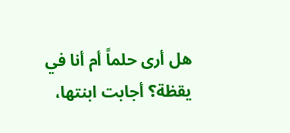هل أرى حلماً أم أنا في
يقظة؟ أجابت ابنتها،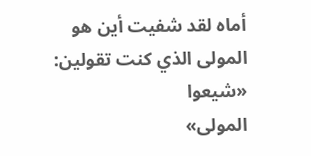أماه لقد شفيت أين هو المولى الذي كنت تقولين: «شيعوا
المولى»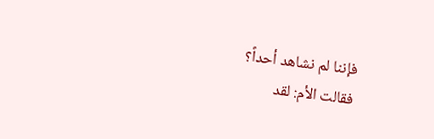فإننا لم نشاهد أحداً؟
فقالت الأم: لقد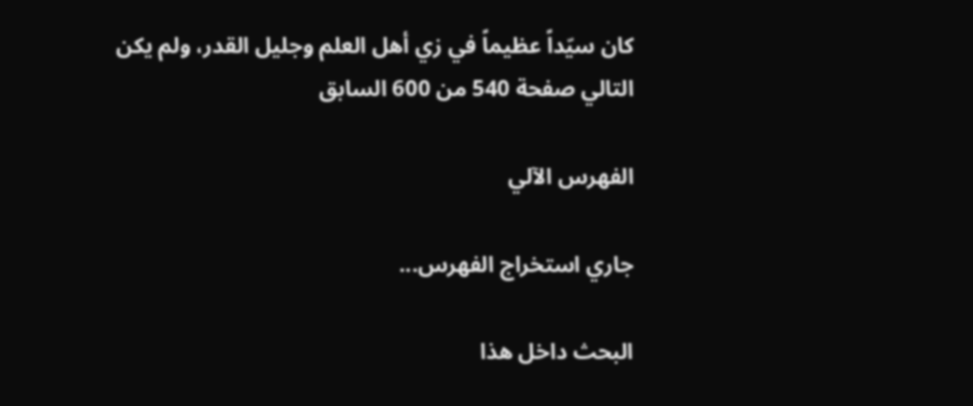كان سيّداً عظيماً في زي أهل العلم وجليل القدر، ولم يكن
التالي صفحة 540 من 600 السابق

الفهرس الآلي

جاري استخراج الفهرس...

البحث داخل هذا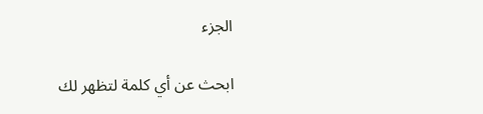الجزء

ابحث عن أي كلمة لتظهر لك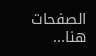الصفحات هنا...